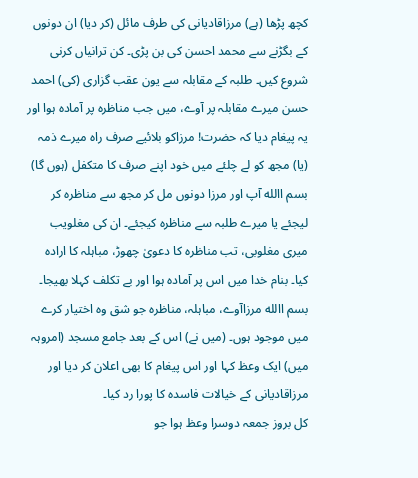کچھ پڑھا (ہے) مرزاقادیانی کی طرف مائل (کر دیا) ان دونوں کے بگڑنے سے محمد احسن کی بن پڑی۔ کن ترانیاں کرنی شروع کیں۔ طلبہ کے مقابلہ سے یون عقب گزاری (کی) احمد حسن میرے مقابلہ پر آوے، میں جب مناظرہ پر آمادہ ہوا اور یہ پیغام دیا کہ حضرت! مرزاکو بلائیے صرف راہ میرے ذمہ (یا) مجھ کو لے چلئے میں خود اپنے صرف کا متکفل (ہوں گا) بسم االله آپ اور مرزا دونوں مل کر مجھ سے مناظرہ کر لیجئے یا میرے طلبہ سے مناظرہ کیجئے۔ ان کی مغلویب میری مغلوبی، تب مناظرہ کا دعویٰ چھوڑ، مباہلہ کا ارادہ کیا۔ بنام خدا میں اس پر آمادہ ہوا اور بے تکلف کہلا بھیجا۔ بسم االله مرزاآوے، مباہلہ، مناظرہ جو شق وہ اختیار کرے میں موجود ہوں۔ (میں نے) اس کے بعد جامع مسجد (امروہہ میں) ایک وعظ کہا اور اس پیغام کا بھی اعلان کر دیا اور مرزاقادیانی کے خیالات فاسدہ کا پورا رد کیا۔
کل بروز جمعہ دوسرا وعظ ہوا جو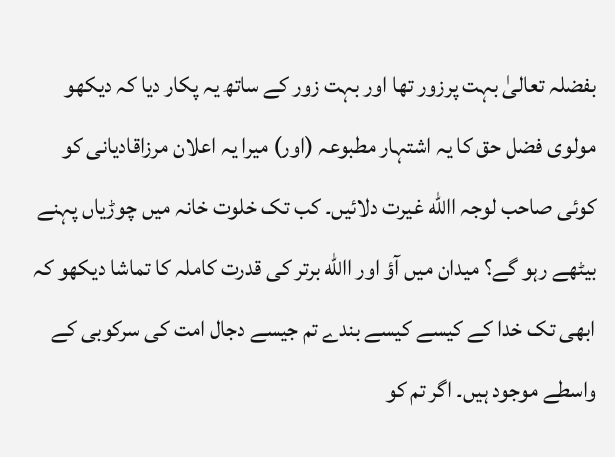بفضلہ تعالیٰ بہت پرزور تھا اور بہت زور کے ساتھ یہ پکار دیا کہ دیکھو مولوی فضل حق کا یہ اشتہار مطبوعہ (اور) میرا یہ اعلان مرزاقادیانی کو کوئی صاحب لوجہ االله غیرت دلائیں۔ کب تک خلوت خانہ میں چوڑیاں پہنے بیٹھے رہو گے؟ میدان میں آؤ اور االله برتر کی قدرت کاملہ کا تماشا دیکھو کہ ابھی تک خدا کے کیسے کیسے بندے تم جیسے دجال امت کی سرکوبی کے واسطے موجود ہیں۔ اگر تم کو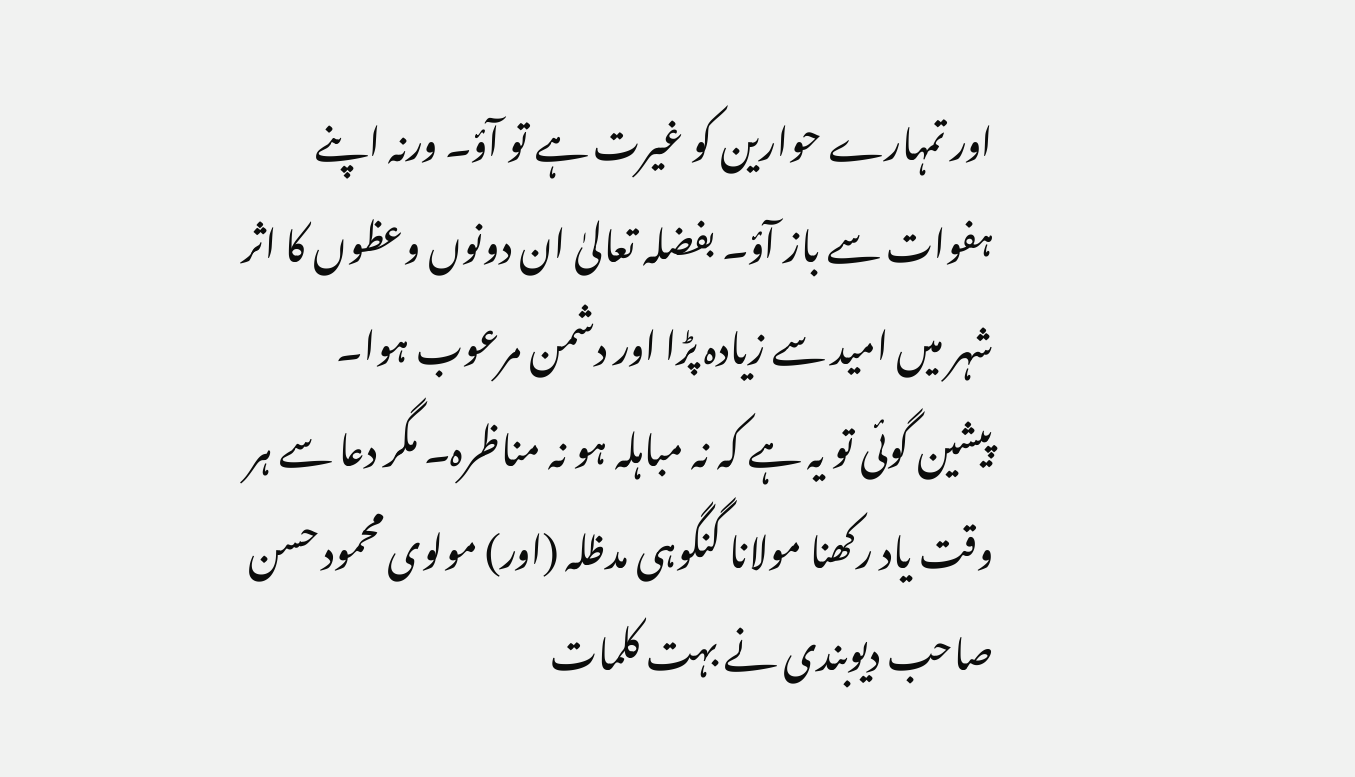اور تمہارے حوارین کو غیرت ہے تو آؤ۔ ورنہ اپنے ہفوات سے باز آؤ۔ بفضلہ تعالیٰ ان دونوں وعظوں کا اثر شہر میں امید سے زیادہ پڑا اور دشمن مرعوب ہوا۔
پیشین گوئی تو یہ ہے کہ نہ مباہلہ ہو نہ مناظرہ۔ مگر دعا سے ہر وقت یاد رکھنا مولانا گنگوہی مدظلہ (اور) مولوی محمود حسن صاحب دیوبندی نے بہت کلمات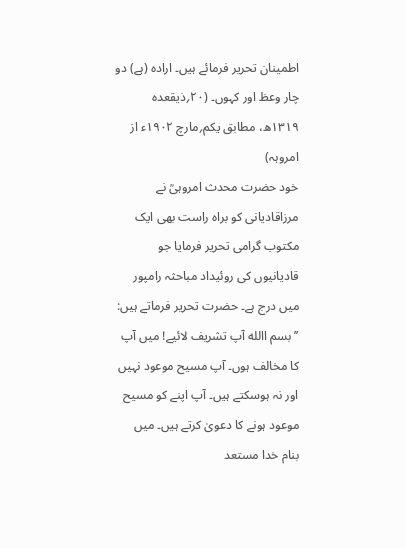اطمینان تحریر فرمائے ہیں۔ ارادہ (ہے) دو چار وعظ اور کہوں۔ (۲۰؍ذیقعدہ ۱۳۱۹ھ، مطابق یکم؍مارچ ۱۹۰۲ء از امروہہ)
خود حضرت محدث امروہیؒ نے مرزاقادیانی کو براہ راست بھی ایک مکتوب گرامی تحریر فرمایا جو قادیانیوں کی روئیداد مباحثہ رامپور میں درج ہے۔ حضرت تحریر فرماتے ہیں: ’’بسم االله آپ تشریف لائیے! میں آپ کا مخالف ہوں۔ آپ مسیح موعود نہیں اور نہ ہوسکتے ہیں۔ آپ اپنے کو مسیح موعود ہونے کا دعویٰ کرتے ہیں۔ میں بنام خدا مستعد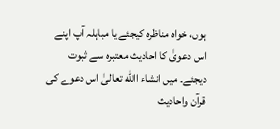ہوں، خواہ مناظرہ کیجئے یا مباہلہ آپ اپنے اس دعویٰ کا احادیث معتبرہ سے ثبوت دیجئے۔ میں انشاء االله تعالیٰ اس دعوے کی قرآن واحادیث